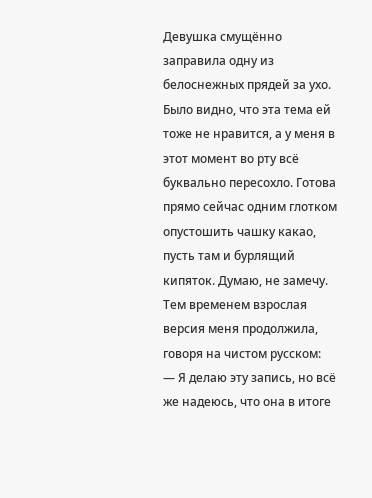Девушка смущённо заправила одну из белоснежных прядей за ухо. Было видно, что эта тема ей тоже не нравится, а у меня в этот момент во рту всё буквально пересохло. Готова прямо сейчас одним глотком опустошить чашку какао, пусть там и бурлящий кипяток. Думаю, не замечу. Тем временем взрослая версия меня продолжила, говоря на чистом русском:
— Я делаю эту запись, но всё же надеюсь, что она в итоге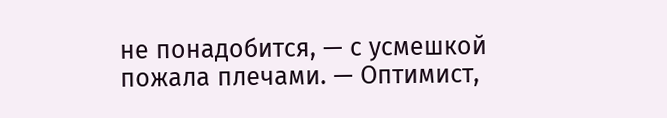не понадобится, — с усмешкой пожала плечами. — Оптимист,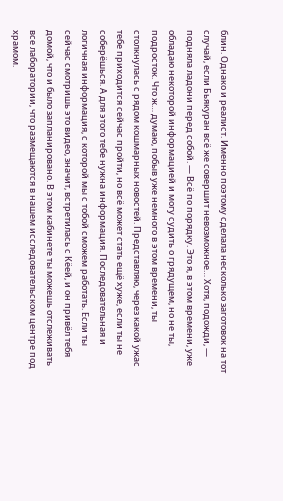блин. Однако и реалист. Именно поэтому сделала несколько заготовок на тот случай, если Бьякуран всё же совершит невозможное… Хотя, подожди, — подняла ладони перед собой. — Всё по порядку. Это я, в этом времени, уже обладаю некоторой информацией и могу судить о грядущем, но не ты, подросток. Что ж… думаю, побыв уже немного в этом времени, ты столкнулась с рядом кошмарных новостей. Представляю, через какой ужас тебе приходится сейчас пройти, но всё может стать ещё хуже, если ты не соберёшься. А для этого тебе нужна информация. Последовательная и логичная информация, с которой мы с тобой сможем работать. Если ты сейчас смотришь это видео, значит, встретилась с Кёей, и он привёл тебя домой, что и было запланировано. В этом кабинете ты можешь отслеживать все лаборатории, что размещаются в нашем исследовательском центре под храмом.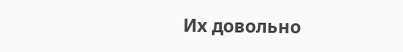Их довольно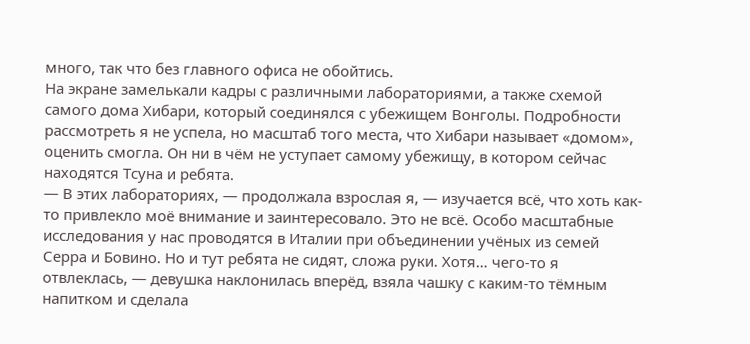много, так что без главного офиса не обойтись.
На экране замелькали кадры с различными лабораториями, а также схемой самого дома Хибари, который соединялся с убежищем Вонголы. Подробности рассмотреть я не успела, но масштаб того места, что Хибари называет «домом», оценить смогла. Он ни в чём не уступает самому убежищу, в котором сейчас находятся Тсуна и ребята.
— В этих лабораториях, — продолжала взрослая я, — изучается всё, что хоть как-то привлекло моё внимание и заинтересовало. Это не всё. Особо масштабные исследования у нас проводятся в Италии при объединении учёных из семей Серра и Бовино. Но и тут ребята не сидят, сложа руки. Хотя… чего-то я отвлеклась, — девушка наклонилась вперёд, взяла чашку с каким-то тёмным напитком и сделала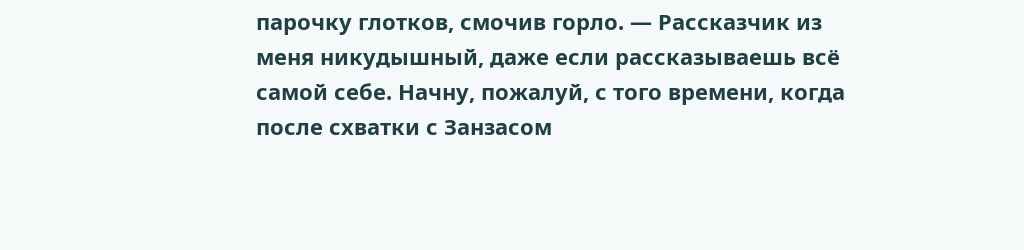парочку глотков, смочив горло. — Рассказчик из меня никудышный, даже если рассказываешь всё самой себе. Начну, пожалуй, с того времени, когда после схватки с Занзасом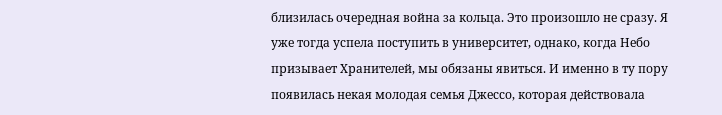близилась очередная война за кольца. Это произошло не сразу. Я уже тогда успела поступить в университет, однако, когда Небо призывает Хранителей, мы обязаны явиться. И именно в ту пору появилась некая молодая семья Джессо, которая действовала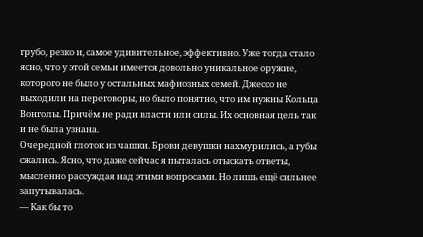грубо, резко и, самое удивительное, эффективно. Уже тогда стало ясно, что у этой семьи имеется довольно уникальное оружие, которого не было у остальных мафиозных семей. Джессо не выходили на переговоры, но было понятно, что им нужны Кольца Вонголы. Причём не ради власти или силы. Их основная цель так и не была узнана.
Очередной глоток из чашки. Брови девушки нахмурились, а губы сжались. Ясно, что даже сейчас я пыталась отыскать ответы, мысленно рассуждая над этими вопросами. Но лишь ещё сильнее запутывалась.
— Как бы то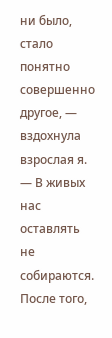ни было, стало понятно совершенно другое, — вздохнула взрослая я. — В живых нас оставлять не собираются. После того,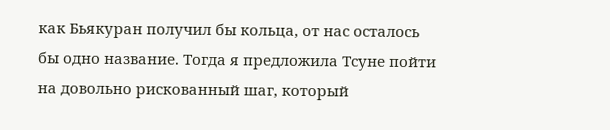как Бьякуран получил бы кольца, от нас осталось бы одно название. Тогда я предложила Тсуне пойти на довольно рискованный шаг, который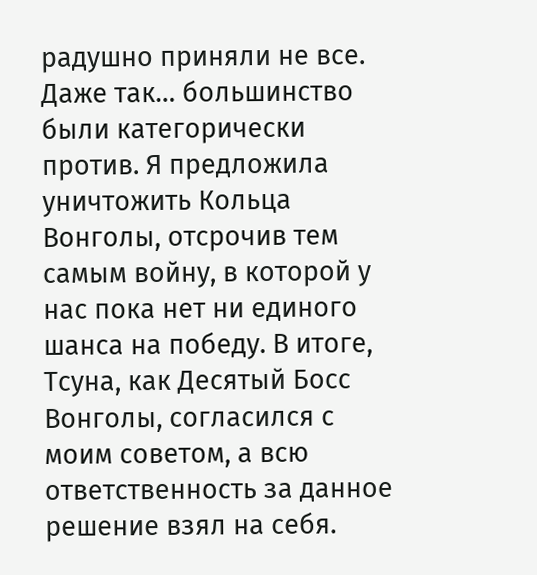радушно приняли не все. Даже так… большинство были категорически против. Я предложила уничтожить Кольца Вонголы, отсрочив тем самым войну, в которой у нас пока нет ни единого шанса на победу. В итоге, Тсуна, как Десятый Босс Вонголы, согласился с моим советом, а всю ответственность за данное решение взял на себя.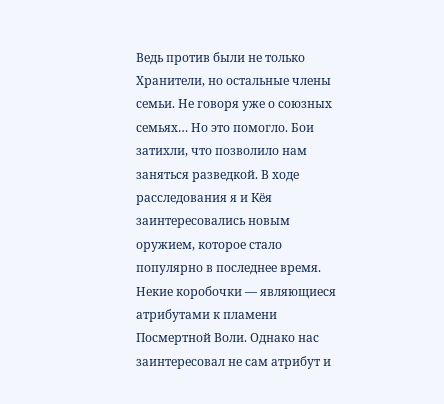Ведь против были не только Хранители, но остальные члены семьи. Не говоря уже о союзных семьях… Но это помогло. Бои затихли, что позволило нам заняться разведкой. В ходе расследования я и Кёя заинтересовались новым оружием, которое стало популярно в последнее время. Некие коробочки — являющиеся атрибутами к пламени Посмертной Воли. Однако нас заинтересовал не сам атрибут и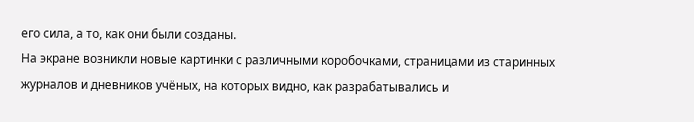его сила, а то, как они были созданы.
На экране возникли новые картинки с различными коробочками, страницами из старинных журналов и дневников учёных, на которых видно, как разрабатывались и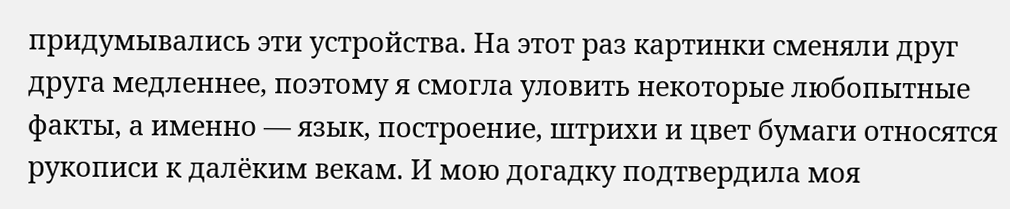придумывались эти устройства. На этот раз картинки сменяли друг друга медленнее, поэтому я смогла уловить некоторые любопытные факты, а именно — язык, построение, штрихи и цвет бумаги относятся рукописи к далёким векам. И мою догадку подтвердила моя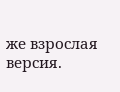же взрослая версия.